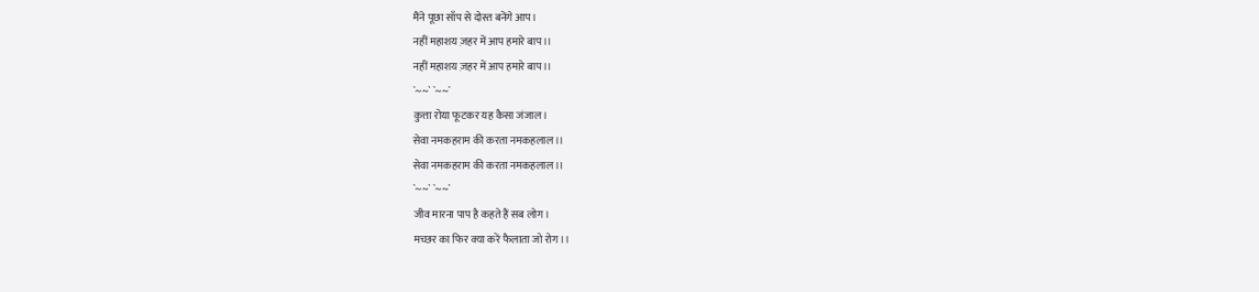मैंने पूछा साँप से दोस्त बनेंगे आप।
नहीं महाशय ज़हर में आप हमारे बाप।।
नहीं महाशय ज़हर में आप हमारे बाप।।
`~~` `~~`
कुत्ता रोया फूटकर यह कैसा जंजाल।
सेवा नमकहराम की करता नमकहलाल।।
सेवा नमकहराम की करता नमकहलाल।।
`~~` `~~`
जीव मारना पाप है कहते हैं सब लोग।
मच्छर का फिर क्या करें फैलाता जो रोग।।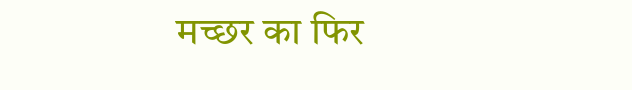मच्छर का फिर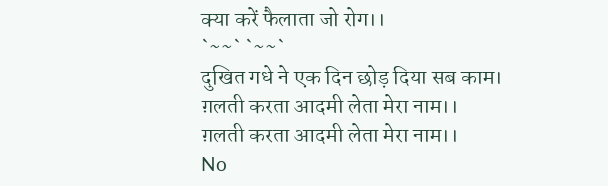क्या करें फैलाता जो रोग।।
`~~` `~~`
दुखित गधे ने एक दिन छोड़ दिया सब काम।
ग़लती करता आदमी लेता मेरा नाम।।
ग़लती करता आदमी लेता मेरा नाम।।
No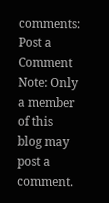comments:
Post a Comment
Note: Only a member of this blog may post a comment.